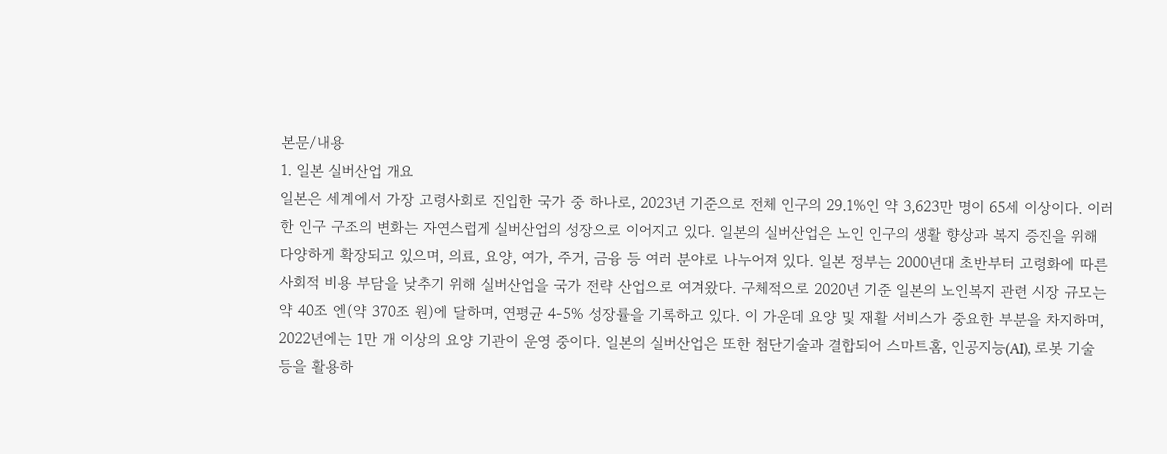본문/내용
1. 일본 실버산업 개요
일본은 세계에서 가장 고령사회로 진입한 국가 중 하나로, 2023년 기준으로 전체 인구의 29.1%인 약 3,623만 명이 65세 이상이다. 이러한 인구 구조의 변화는 자연스럽게 실버산업의 성장으로 이어지고 있다. 일본의 실버산업은 노인 인구의 생활 향상과 복지 증진을 위해 다양하게 확장되고 있으며, 의료, 요양, 여가, 주거, 금융 등 여러 분야로 나누어져 있다. 일본 정부는 2000년대 초반부터 고령화에 따른 사회적 비용 부담을 낮추기 위해 실버산업을 국가 전략 산업으로 여겨왔다. 구체적으로 2020년 기준 일본의 노인복지 관련 시장 규모는 약 40조 엔(약 370조 원)에 달하며, 연평균 4-5% 성장률을 기록하고 있다. 이 가운데 요양 및 재활 서비스가 중요한 부분을 차지하며, 2022년에는 1만 개 이상의 요양 기관이 운영 중이다. 일본의 실버산업은 또한 첨단기술과 결합되어 스마트홈, 인공지능(AI), 로봇 기술 등을 활용하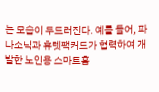는 모습이 두드러진다. 예를 들어, 파나소닉과 휴렛팩커드가 협력하여 개발한 노인용 스마트홈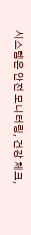시스템은 안전 모니터링, 건강 체크,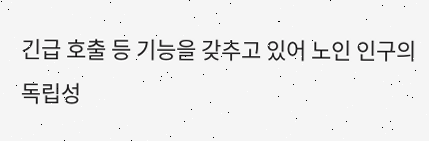긴급 호출 등 기능을 갖추고 있어 노인 인구의 독립성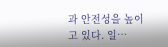과 안전성을 높이고 있다. 일…